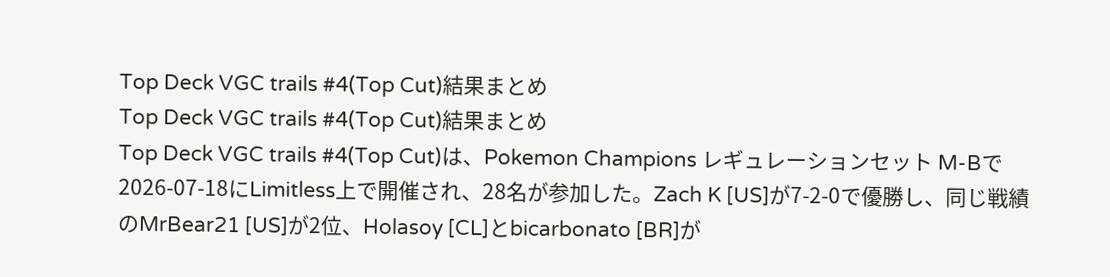Top Deck VGC trails #4(Top Cut)結果まとめ
Top Deck VGC trails #4(Top Cut)結果まとめ
Top Deck VGC trails #4(Top Cut)は、Pokemon Champions レギュレーションセット M-Bで2026-07-18にLimitless上で開催され、28名が参加した。Zach K [US]が7-2-0で優勝し、同じ戦績のMrBear21 [US]が2位、Holasoy [CL]とbicarbonato [BR]が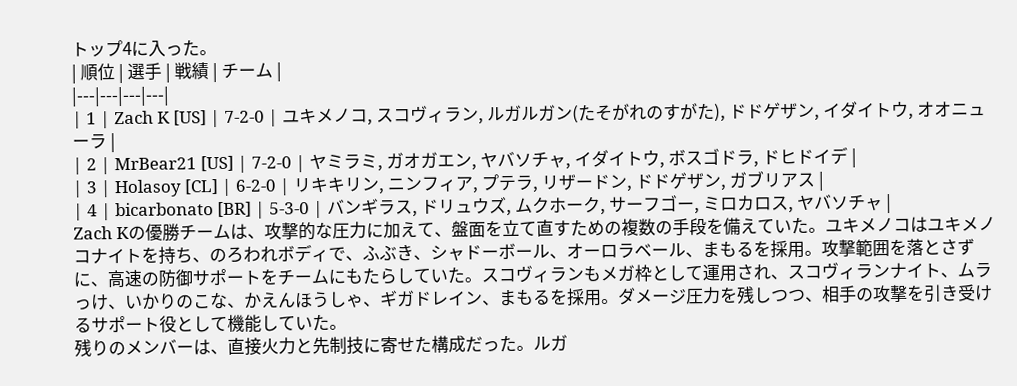トップ4に入った。
| 順位 | 選手 | 戦績 | チーム |
|---|---|---|---|
| 1 | Zach K [US] | 7-2-0 | ユキメノコ, スコヴィラン, ルガルガン(たそがれのすがた), ドドゲザン, イダイトウ, オオニューラ |
| 2 | MrBear21 [US] | 7-2-0 | ヤミラミ, ガオガエン, ヤバソチャ, イダイトウ, ボスゴドラ, ドヒドイデ |
| 3 | Holasoy [CL] | 6-2-0 | リキキリン, ニンフィア, プテラ, リザードン, ドドゲザン, ガブリアス |
| 4 | bicarbonato [BR] | 5-3-0 | バンギラス, ドリュウズ, ムクホーク, サーフゴー, ミロカロス, ヤバソチャ |
Zach Kの優勝チームは、攻撃的な圧力に加えて、盤面を立て直すための複数の手段を備えていた。ユキメノコはユキメノコナイトを持ち、のろわれボディで、ふぶき、シャドーボール、オーロラベール、まもるを採用。攻撃範囲を落とさずに、高速の防御サポートをチームにもたらしていた。スコヴィランもメガ枠として運用され、スコヴィランナイト、ムラっけ、いかりのこな、かえんほうしゃ、ギガドレイン、まもるを採用。ダメージ圧力を残しつつ、相手の攻撃を引き受けるサポート役として機能していた。
残りのメンバーは、直接火力と先制技に寄せた構成だった。ルガ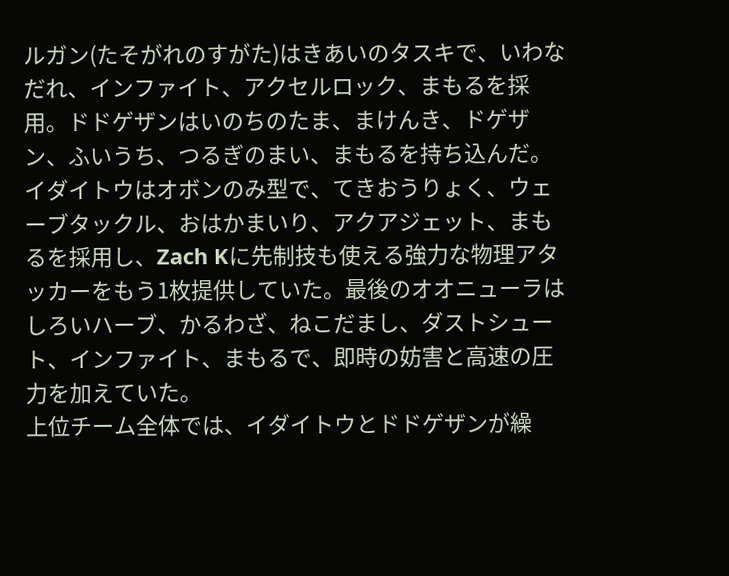ルガン(たそがれのすがた)はきあいのタスキで、いわなだれ、インファイト、アクセルロック、まもるを採用。ドドゲザンはいのちのたま、まけんき、ドゲザン、ふいうち、つるぎのまい、まもるを持ち込んだ。イダイトウはオボンのみ型で、てきおうりょく、ウェーブタックル、おはかまいり、アクアジェット、まもるを採用し、Zach Kに先制技も使える強力な物理アタッカーをもう1枚提供していた。最後のオオニューラはしろいハーブ、かるわざ、ねこだまし、ダストシュート、インファイト、まもるで、即時の妨害と高速の圧力を加えていた。
上位チーム全体では、イダイトウとドドゲザンが繰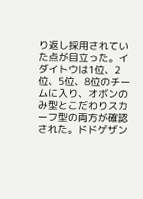り返し採用されていた点が目立った。イダイトウは1位、2位、5位、8位のチームに入り、オボンのみ型とこだわりスカーフ型の両方が確認された。ドドゲザン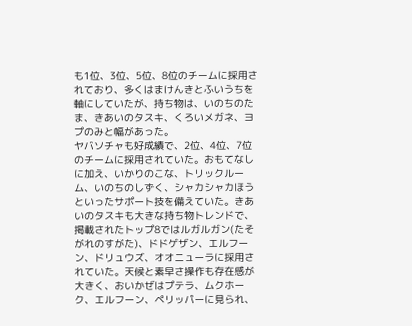も1位、3位、5位、8位のチームに採用されており、多くはまけんきとふいうちを軸にしていたが、持ち物は、いのちのたま、きあいのタスキ、くろいメガネ、ヨプのみと幅があった。
ヤバソチャも好成績で、2位、4位、7位のチームに採用されていた。おもてなしに加え、いかりのこな、トリックルーム、いのちのしずく、シャカシャカほうといったサポート技を備えていた。きあいのタスキも大きな持ち物トレンドで、掲載されたトップ8ではルガルガン(たそがれのすがた)、ドドゲザン、エルフーン、ドリュウズ、オオニューラに採用されていた。天候と素早さ操作も存在感が大きく、おいかぜはプテラ、ムクホーク、エルフーン、ペリッパーに見られ、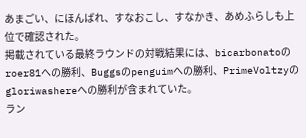あまごい、にほんばれ、すなおこし、すなかき、あめふらしも上位で確認された。
掲載されている最終ラウンドの対戦結果には、bicarbonatoのroer81への勝利、Buggsのpenguimへの勝利、PrimeVoltzyのgloriwashereへの勝利が含まれていた。
ラン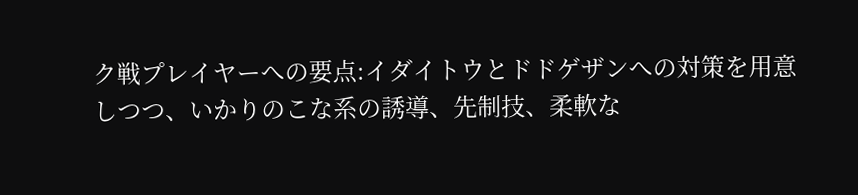ク戦プレイヤーへの要点:イダイトウとドドゲザンへの対策を用意しつつ、いかりのこな系の誘導、先制技、柔軟な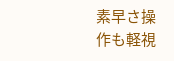素早さ操作も軽視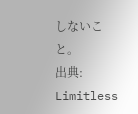しないこと。
出典: Limitless